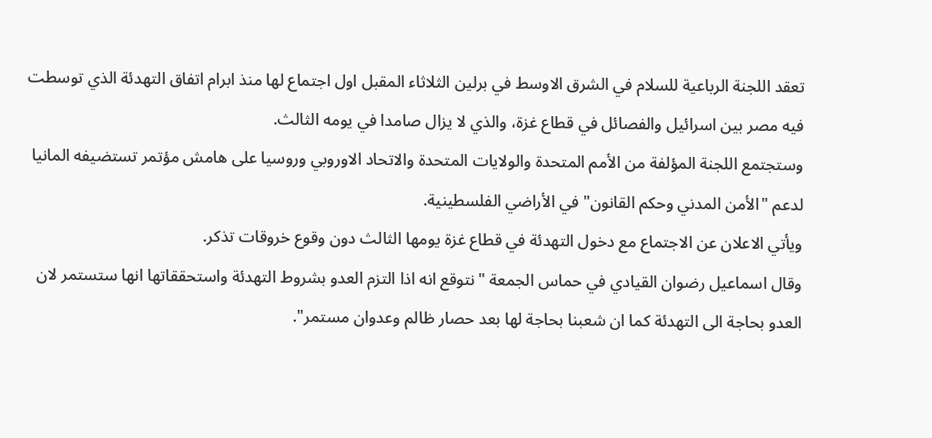تعقد اللجنة الرباعية للسلام في الشرق الاوسط في برلين الثلاثاء المقبل اول اجتماع لها منذ ابرام اتفاق التهدئة الذي توسطت فيه مصر بين اسرائيل والفصائل في قطاع غزة، والذي لا يزال صامدا في يومه الثالث.
وستجتمع اللجنة المؤلفة من الأمم المتحدة والولايات المتحدة والاتحاد الاوروبي وروسيا على هامش مؤتمر تستضيفه المانيا لدعم "الأمن المدني وحكم القانون" في الأراضي الفلسطينية.
ويأتي الاعلان عن الاجتماع مع دخول التهدئة في قطاع غزة يومها الثالث دون وقوع خروقات تذكر.
وقال اسماعيل رضوان القيادي في حماس الجمعة "نتوقع انه اذا التزم العدو بشروط التهدئة واستحققاتها انها ستستمر لان العدو بحاجة الى التهدئة كما ان شعبنا بحاجة لها بعد حصار ظالم وعدوان مستمر".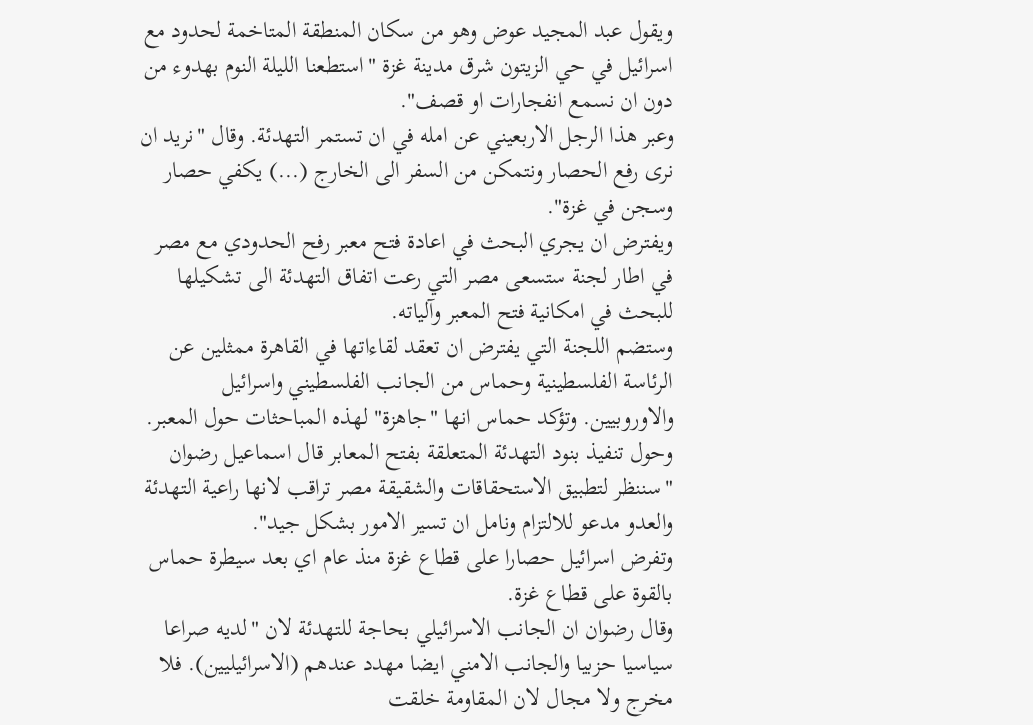ويقول عبد المجيد عوض وهو من سكان المنطقة المتاخمة لحدود مع اسرائيل في حي الزيتون شرق مدينة غزة "استطعنا الليلة النوم بهدوء من دون ان نسمع انفجارات او قصف".
وعبر هذا الرجل الاربعيني عن امله في ان تستمر التهدئة. وقال "نريد ان نرى رفع الحصار ونتمكن من السفر الى الخارج (...) يكفي حصار وسجن في غزة".
ويفترض ان يجري البحث في اعادة فتح معبر رفح الحدودي مع مصر في اطار لجنة ستسعى مصر التي رعت اتفاق التهدئة الى تشكيلها للبحث في امكانية فتح المعبر وآلياته.
وستضم اللجنة التي يفترض ان تعقد لقاءاتها في القاهرة ممثلين عن الرئاسة الفلسطينية وحماس من الجانب الفلسطيني واسرائيل والاوروبيين. وتؤكد حماس انها "جاهزة" لهذه المباحثات حول المعبر.
وحول تنفيذ بنود التهدئة المتعلقة بفتح المعابر قال اسماعيل رضوان "سننظر لتطبيق الاستحقاقات والشقيقة مصر تراقب لانها راعية التهدئة والعدو مدعو للالتزام ونامل ان تسير الامور بشكل جيد".
وتفرض اسرائيل حصارا على قطاع غزة منذ عام اي بعد سيطرة حماس بالقوة على قطاع غزة.
وقال رضوان ان الجانب الاسرائيلي بحاجة للتهدئة لان "لديه صراعا سياسيا حزبيا والجانب الامني ايضا مهدد عندهم (الاسرائيليين). فلا مخرج ولا مجال لان المقاومة خلقت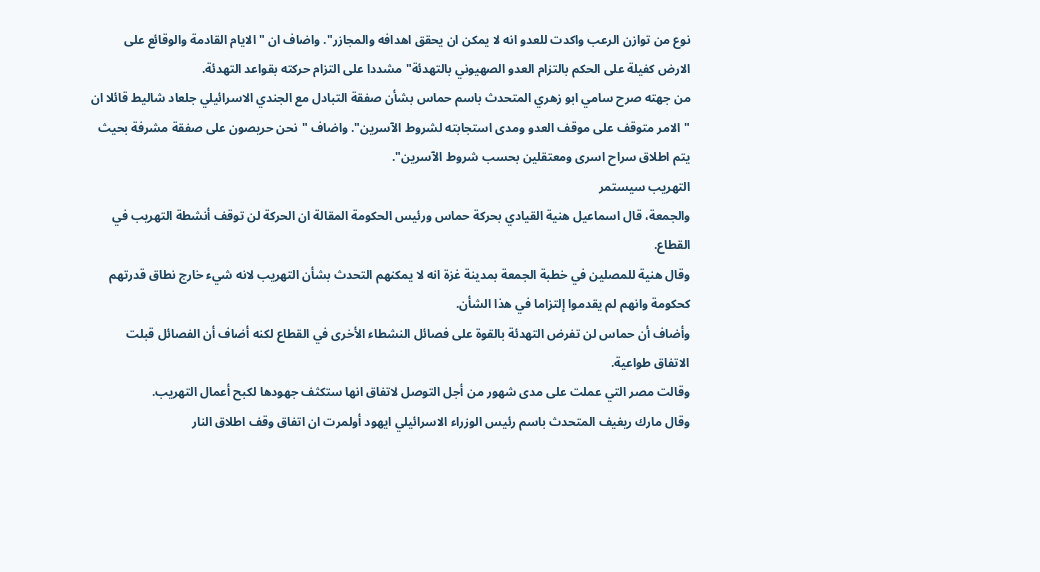نوع من توازن الرعب واكدت للعدو انه لا يمكن ان يحقق اهدافه والمجازر". واضاف ان "الايام القادمة والوقائع على الارض كفيلة على الحكم بالتزام العدو الصهيوني بالتهدئة" مشددا على التزام حركته بقواعد التهدئة.
من جهته صرح سامي ابو زهري المتحدث باسم حماس بشأن صفقة التبادل مع الجندي الاسرائيلي جلعاد شاليط قائلا ان "الامر متوقف على موقف العدو ومدى استجابته لشروط الآسرين". واضاف "نحن حريصون على صفقة مشرفة بحيث يتم اطلاق سراح اسرى ومعتقلين بحسب شروط الآسرين".
التهريب سيستمر
والجمعة، قال اسماعيل هنية القيادي بحركة حماس ورئيس الحكومة المقالة ان الحركة لن توقف أنشطة التهريب في القطاع.
وقال هنية للمصلين في خطبة الجمعة بمدينة غزة انه لا يمكنهم التحدث بشأن التهريب لانه شيء خارج نطاق قدرتهم كحكومة وانهم لم يقدموا إلتزاما في هذا الشأن.
وأضاف أن حماس لن تفرض التهدئة بالقوة على فصائل النشطاء الأخرى في القطاع لكنه أضاف أن الفصائل قبلت الاتفاق طواعية.
وقالت مصر التي عملت على مدى شهور من أجل التوصل لاتفاق انها ستكثف جهودها لكبح أعمال التهريب.
وقال مارك ريغيف المتحدث باسم رئيس الوزراء الاسرائيلي ايهود أولمرت ان اتفاق وقف اطلاق النار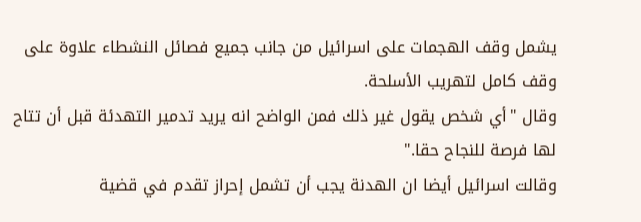يشمل وقف الهجمات على اسرائيل من جانب جميع فصائل النشطاء علاوة على وقف كامل لتهريب الأسلحة.
وقال "أي شخص يقول غير ذلك فمن الواضح انه يريد تدمير التهدئة قبل أن تتاح لها فرصة للنجاح حقا."
وقالت اسرائيل أيضا ان الهدنة يجب أن تشمل إحراز تقدم في قضية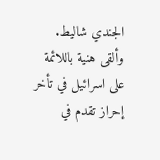الجندي شاليط. وألقى هنية باللائمة على اسرائيل في تأخر إحراز تقدم في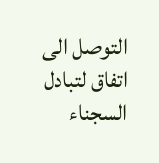التوصل الى اتفاق لتبادل السجناء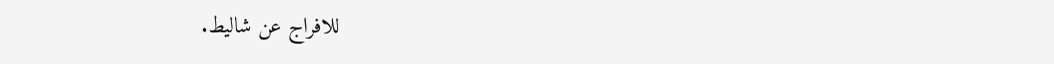للافراج عن شاليط.